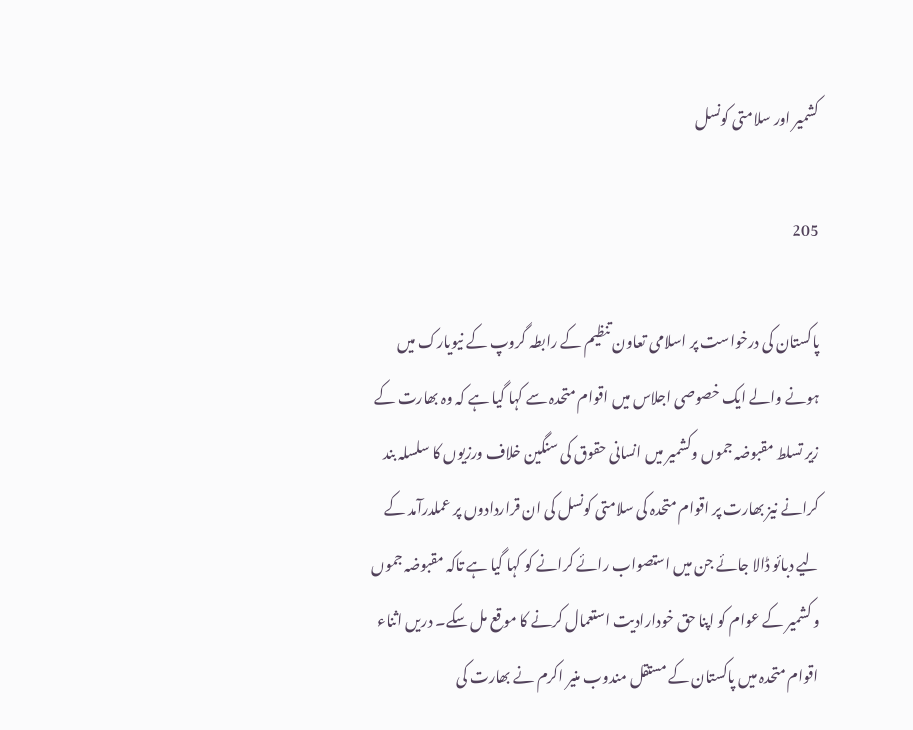کشمیر اور سلامتی کونسل

205

پاکستان کی درخواست پر اسلامی تعاون تنظیم کے رابطہ گروپ کے نیویارک میں ہونے والے ایک خصوصی اجلاس میں اقوام متحدہ سے کہا گیا ہے کہ وہ بھارت کے زیر تسلط مقبوضہ جموں وکشمیر میں انسانی حقوق کی سنگین خلاف ورزیوں کا سلسلہ بند کرانے نیز بھارت پر اقوام متحدہ کی سلامتی کونسل کی ان قراردادوں پر عملدرآمد کے لیے دبائو ڈالا جائے جن میں استصواب رائے کرانے کو کہا گیا ہے تاکہ مقبوضہ جموں و کشمیر کے عوام کو اپنا حق خودارادیت استعمال کرنے کا موقع مل سکے۔ دریں اثناء اقوام متحدہ میں پاکستان کے مستقل مندوب منیر اکرم نے بھارت کی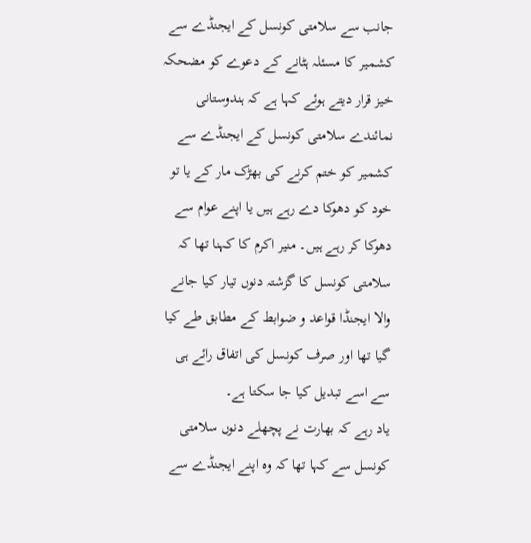جانب سے سلامتی کونسل کے ایجنڈے سے کشمیر کا مسئلہ ہٹانے کے دعوے کو مضحکہ خیز قرار دیتے ہوئے کہا ہے کہ ہندوستانی نمائندے سلامتی کونسل کے ایجنڈے سے کشمیر کو ختم کرنے کی بھڑک مار کے یا تو خود کو دھوکا دے رہے ہیں یا اپنے عوام سے دھوکا کر رہے ہیں۔ منیر اکرم کا کہنا تھا کہ سلامتی کونسل کا گزشتہ دنوں تیار کیا جانے والا ایجنڈا قواعد و ضوابط کے مطابق طے کیا گیا تھا اور صرف کونسل کی اتفاق رائے ہی سے اسے تبدیل کیا جا سکتا ہے۔
یاد رہے کہ بھارت نے پچھلے دنوں سلامتی کونسل سے کہا تھا کہ وہ اپنے ایجنڈے سے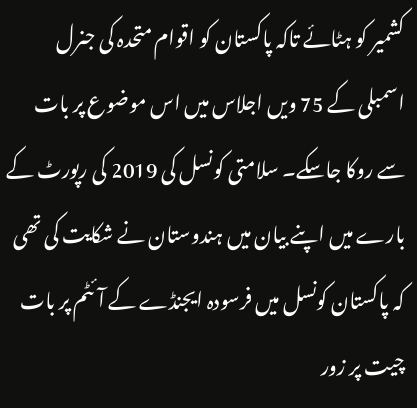کشمیر کو ہٹائے تاکہ پاکستان کو اقوام متحدہ کی جنرل اسمبلی کے 75 ویں اجلاس میں اس موضوع پر بات سے روکا جاسکے۔ سلامتی کونسل کی 2019 کی رپورٹ کے بارے میں اپنے بیان میں ہندوستان نے شکایت کی تھی کہ پاکستان کونسل میں فرسودہ ایجنڈے کے آئٹم پر بات چیت پر زور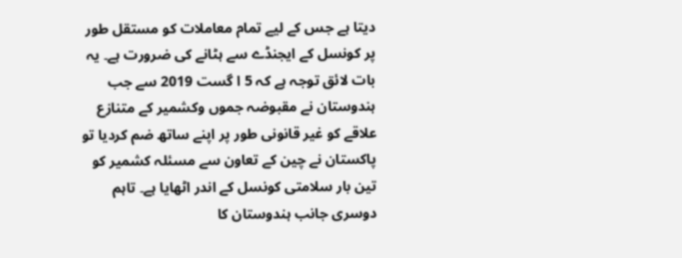دیتا ہے جس کے لیے تمام معاملات کو مستقل طور پر کونسل کے ایجنڈے سے ہٹانے کی ضرورت ہے۔ یہ بات لائق توجہ ہے کہ 5 ا گست 2019 سے جب ہندوستان نے مقبوضہ جموں وکشمیر کے متنازع علاقے کو غیر قانونی طور پر اپنے ساتھ ضم کردیا تو پاکستان نے چین کے تعاون سے مسئلہ کشمیر کو تین بار سلامتی کونسل کے اندر اٹھایا ہے۔ تاہم دوسری جانب ہندوستان کا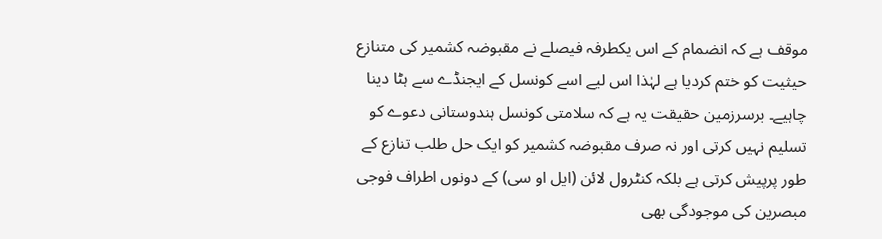موقف ہے کہ انضمام کے اس یکطرفہ فیصلے نے مقبوضہ کشمیر کی متنازع حیثیت کو ختم کردیا ہے لہٰذا اس لیے اسے کونسل کے ایجنڈے سے ہٹا دینا چاہیے۔ برسرزمین حقیقت یہ ہے کہ سلامتی کونسل ہندوستانی دعوے کو تسلیم نہیں کرتی اور نہ صرف مقبوضہ کشمیر کو ایک حل طلب تنازع کے طور پرپیش کرتی ہے بلکہ کنٹرول لائن (ایل او سی) کے دونوں اطراف فوجی مبصرین کی موجودگی بھی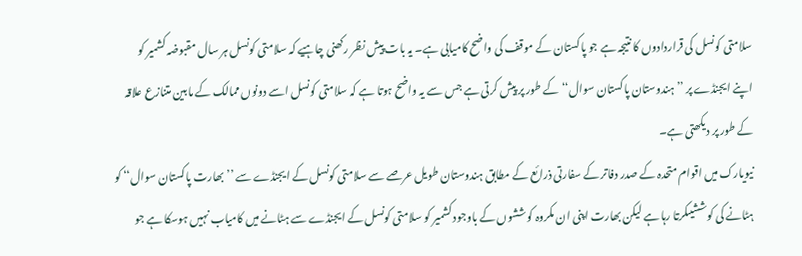سلامتی کونسل کی قراردادوں کا نتیجہ ہے جو پاکستان کے موقف کی واضح کامیابی ہے۔ یہ بات پیش نظر رکھنی چاہیے کہ سلامتی کونسل ہر سال مقبوضہ کشمیر کو اپنے ایجنڈے پر ’’ہندوستان پاکستان سوال‘‘ کے طور پر پیش کرتی ہے جس سے یہ واضح ہوتا ہے کہ سلامتی کونسل اسے دونوں ممالک کے مابین متنازع علاقہ کے طور پر دیکھتی ہے۔
نیویارک میں اقوام متحدہ کے صدر دفاتر کے سفارتی ذرائع کے مطابق ہندوستان طویل عرصے سے سلامتی کونسل کے ایجنڈے سے ’’بھارت پاکستان سوال‘‘ کو ہٹانے کی کوششیںکرتا رہا ہے لیکن بھارت اپنی ان مکروہ کوششوں کے باوجود کشمیر کو سلامتی کونسل کے ایجنڈے سے ہٹانے میں کامیاب نہیں ہوسکا ہے جو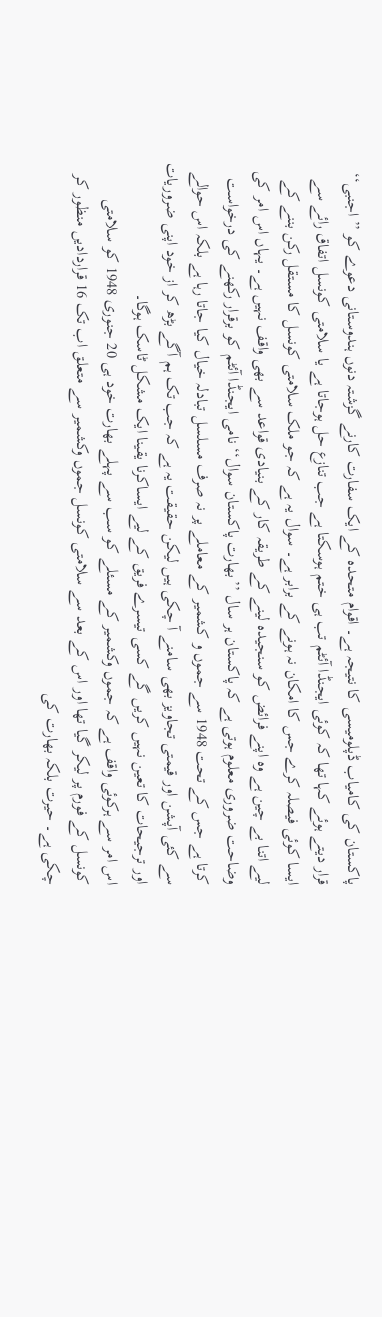پاکستان کی کامیاب ڈپلومیسی کا نتیجہ ہے۔ اقوام متحدہ کے ایک سفارت کارنے گزشتہ دنوں ہندوستانی دعوے کو ’’اجنبی‘‘ قرار دیتے ہوئے کہا تھا کہ کوئی ایجنڈا آئٹم تب ہی ختم ہوسکتا ہے جب تنازع حل ہوجاتا ہے یا سلامتی کونسل اتفاق رائے سے ایسا کوئی فیصلہ کرے جس کا امکان نہ ہونے کے برابر ہے۔ سوال یہ ہے کہ جو ملک سلامتی کونسل کا مستقل رکن بننے کے لیے اتنا بے چین ہے وہ اپنے فرائض کو سنجیدہ لینے کے طریقہ کار کے بنیادی قواعد سے بھی واقف نہیں ہے۔ یہاں اس امر کی وضاحت ضروری معلوم ہوتی ہے کہ پاکستان ہر سال ’’بھارت پاکستان سوال‘‘ نامی ایجنڈا آئٹم کو برقرار رکھنے کی درخواست کرتا ہے جس کے تحت 1948 سے جموں و کشمیر کے معاملے پر نہ صرف مسلسل تبادلہ خیال کیا جاتا رہا ہے بلکہ اس حوالے سے کئی آپشن اور قیمتی تجاویز بھی سامنے آ چکی ہیں لیکن حقیقت یہ ہے کہ جب تک ہم آگے بڑھ کر از خود اپنی ضروریات اور ترجیحات کا تعین نہیں کریں گے کسی تیسرے فریق کے لیے ایساکرنا یقینا ایک مشکل ٹاسک ہوگا۔
اس امر سے ہرکوئی واقف ہے کہ جموں وکشمیر کے مسئلے کو سب سے پہلے بھارت خود ہی 20 جنوری 1948 کو سلامتی کونسل کے فورم پر لیکر گیا تھا اور اس کے بعد سے سلامتی کونسل جموں وکشمیر سے متعلق اب تک 16 قراردادیں منظور کر چکی ہے۔ حیرت بلکہ بھارت کی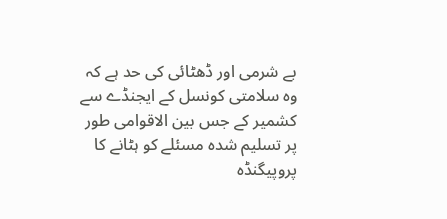بے شرمی اور ڈھٹائی کی حد ہے کہ وہ سلامتی کونسل کے ایجنڈے سے کشمیر کے جس بین الاقوامی طور پر تسلیم شدہ مسئلے کو ہٹانے کا پروپیگنڈہ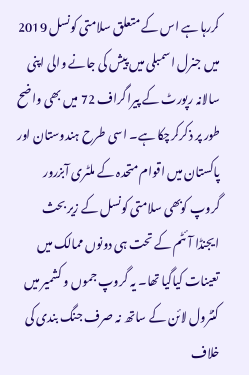کررہا ہے اس کے متعلق سلامتی کونسل 2019 میں جنرل اسمبلی میں پیش کی جانے والی اپنی سالانہ رپورٹ کے پیراگراف 72 میں بھی واضح طور پر ذکرکرچکا ہے۔ اسی طرح ہندوستان اور پاکستان میں اقوام متحدہ کے ملٹری آبزرور گروپ کوبھی سلامتی کونسل کے زیر بحث ایجنڈا آئٹم کے تحت ہی دونوں ممالک میں تعینات کیاگیا تھا۔ یہ گروپ جموں و کشمیر میں کنٹرول لائن کے ساتھ نہ صرف جنگ بندی کی خلاف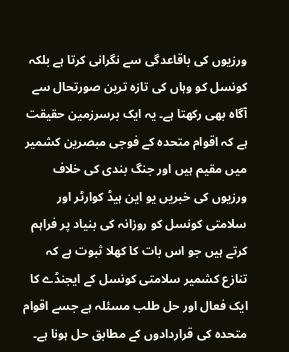ورزیوں کی باقاعدگی سے نگرانی کرتا ہے بلکہ کونسل کو وہاں کی تازہ ترین صورتحال سے آگاہ بھی رکھتا ہے۔ یہ ایک برسرزمین حقیقت ہے کہ اقوام متحدہ کے فوجی مبصرین کشمیر میں مقیم ہیں اور جنگ بندی کی خلاف ورزیوں کی خبریں یو این ہیڈ کوارٹر اور سلامتی کونسل کو روزانہ کی بنیاد پر فراہم کرتے ہیں جو اس بات کا کھلا ثبوت ہے کہ تنازع کشمیر سلامتی کونسل کے ایجنڈے کا ایک فعال اور حل طلب مسئلہ ہے جسے اقوام متحدہ کی قراردادوں کے مطابق حل ہونا ہے۔